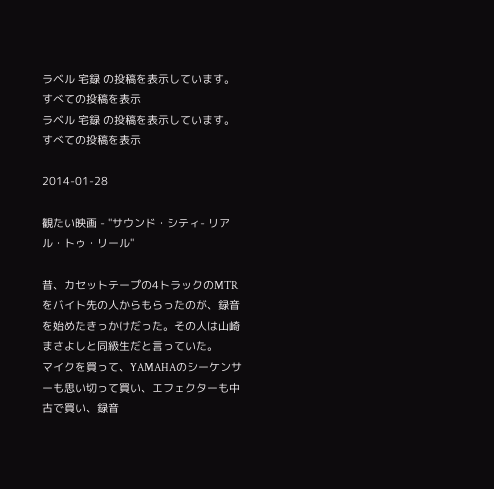ラベル 宅録 の投稿を表示しています。 すべての投稿を表示
ラベル 宅録 の投稿を表示しています。 すべての投稿を表示

2014-01-28

観たい映画 - "サウンド・シティ- リアル・トゥ・リール"

昔、カセットテープの4トラックのMTRをバイト先の人からもらったのが、録音を始めたきっかけだった。その人は山崎まさよしと同級生だと言っていた。
マイクを買って、YAMAHAのシーケンサーも思い切って買い、エフェクターも中古で買い、録音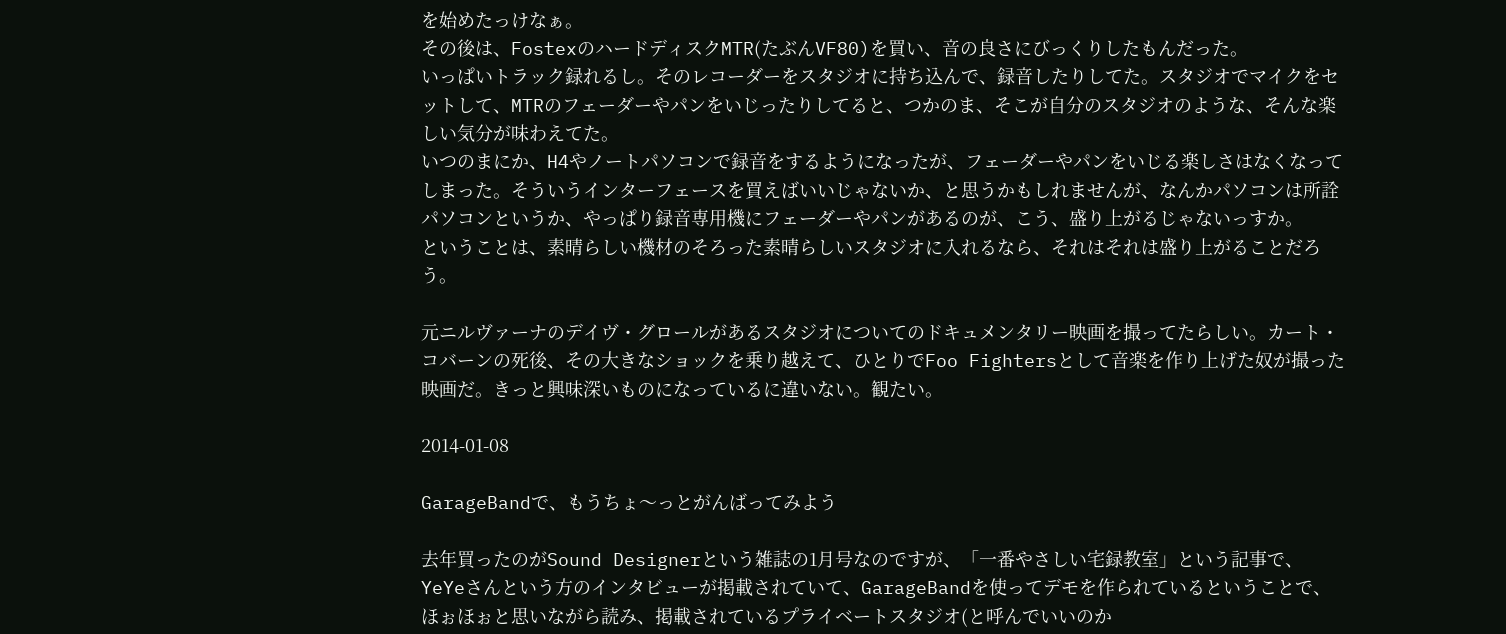を始めたっけなぁ。
その後は、FostexのハードディスクMTR(たぶんVF80)を買い、音の良さにびっくりしたもんだった。
いっぱいトラック録れるし。そのレコーダーをスタジオに持ち込んで、録音したりしてた。スタジオでマイクをセットして、MTRのフェーダーやパンをいじったりしてると、つかのま、そこが自分のスタジオのような、そんな楽しい気分が味わえてた。
いつのまにか、H4やノートパソコンで録音をするようになったが、フェーダーやパンをいじる楽しさはなくなってしまった。そういうインターフェースを買えばいいじゃないか、と思うかもしれませんが、なんかパソコンは所詮パソコンというか、やっぱり録音専用機にフェーダーやパンがあるのが、こう、盛り上がるじゃないっすか。
ということは、素晴らしい機材のそろった素晴らしいスタジオに入れるなら、それはそれは盛り上がることだろう。

元ニルヴァーナのデイヴ・グロールがあるスタジオについてのドキュメンタリー映画を撮ってたらしい。カート・コバーンの死後、その大きなショックを乗り越えて、ひとりでFoo Fightersとして音楽を作り上げた奴が撮った映画だ。きっと興味深いものになっているに違いない。観たい。

2014-01-08

GarageBandで、もうちょ〜っとがんばってみよう

去年買ったのがSound Designerという雑誌の1月号なのですが、「一番やさしい宅録教室」という記事で、YeYeさんという方のインタビューが掲載されていて、GarageBandを使ってデモを作られているということで、ほぉほぉと思いながら読み、掲載されているプライベートスタジオ(と呼んでいいのか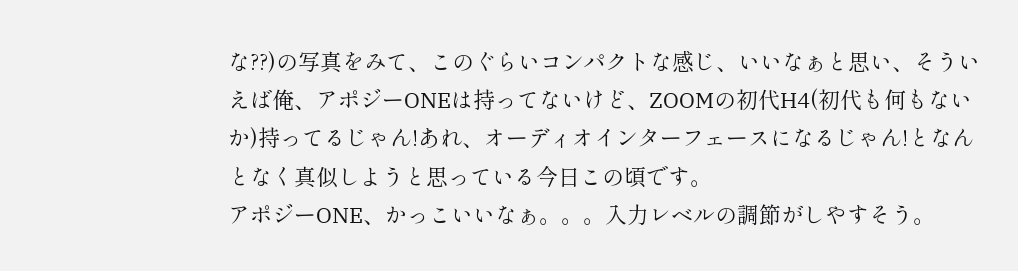な??)の写真をみて、このぐらいコンパクトな感じ、いいなぁと思い、そういえば俺、アポジーONEは持ってないけど、ZOOMの初代H4(初代も何もないか)持ってるじゃん!あれ、オーディオインターフェースになるじゃん!となんとなく真似しようと思っている今日この頃です。
アポジーONE、かっこいいなぁ。。。入力レベルの調節がしやすそう。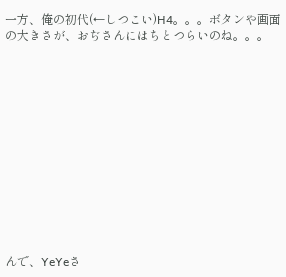一方、俺の初代(←しつこい)H4。。。ボタンや画面の大きさが、おぢさんにはちとつらいのね。。。













んで、YeYeさ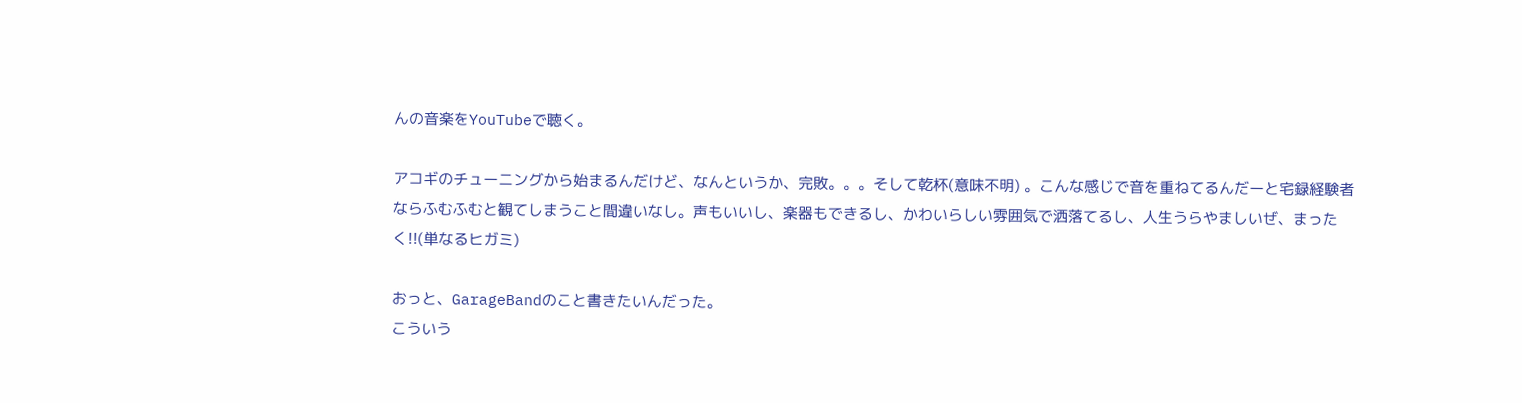んの音楽をYouTubeで聴く。

アコギのチューニングから始まるんだけど、なんというか、完敗。。。そして乾杯(意味不明) 。こんな感じで音を重ねてるんだーと宅録経験者ならふむふむと観てしまうこと間違いなし。声もいいし、楽器もできるし、かわいらしい雰囲気で洒落てるし、人生うらやましいぜ、まったく!!(単なるヒガミ)

おっと、GarageBandのこと書きたいんだった。
こういう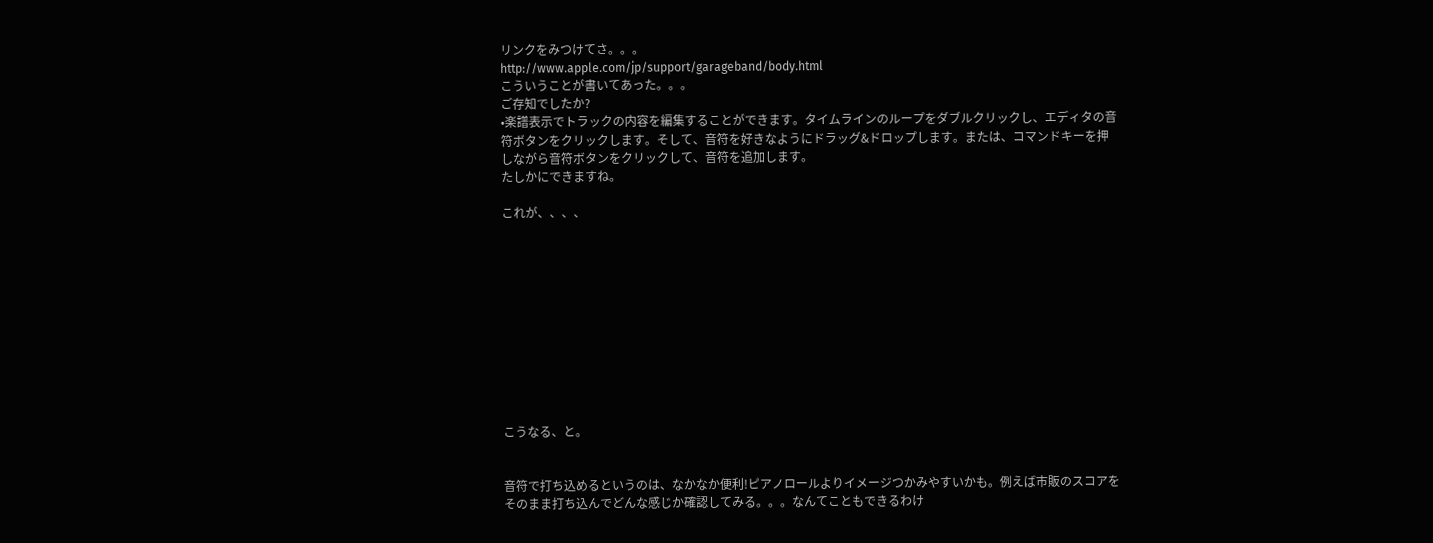リンクをみつけてさ。。。
http://www.apple.com/jp/support/garageband/body.html
こういうことが書いてあった。。。
ご存知でしたか?
•楽譜表示でトラックの内容を編集することができます。タイムラインのループをダブルクリックし、エディタの音符ボタンをクリックします。そして、音符を好きなようにドラッグ&ドロップします。または、コマンドキーを押しながら音符ボタンをクリックして、音符を追加します。
たしかにできますね。

これが、、、、











こうなる、と。


音符で打ち込めるというのは、なかなか便利!ピアノロールよりイメージつかみやすいかも。例えば市販のスコアをそのまま打ち込んでどんな感じか確認してみる。。。なんてこともできるわけ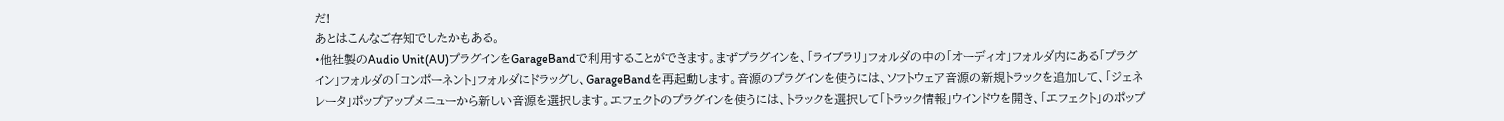だ!
あとはこんなご存知でしたかもある。
•他社製のAudio Unit(AU)プラグインをGarageBandで利用することができます。まずプラグインを、「ライブラリ」フォルダの中の「オーディオ」フォルダ内にある「プラグイン」フォルダの「コンポーネント」フォルダにドラッグし、GarageBandを再起動します。音源のプラグインを使うには、ソフトウェア音源の新規トラックを追加して、「ジェネレータ」ポップアップメニューから新しい音源を選択します。エフェクトのプラグインを使うには、トラックを選択して「トラック情報」ウインドウを開き、「エフェクト」のポップ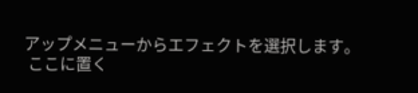アップメニューからエフェクトを選択します。
 ここに置く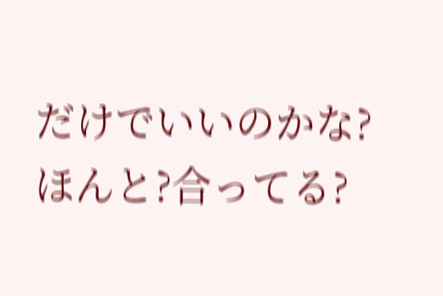だけでいいのかな?ほんと?合ってる?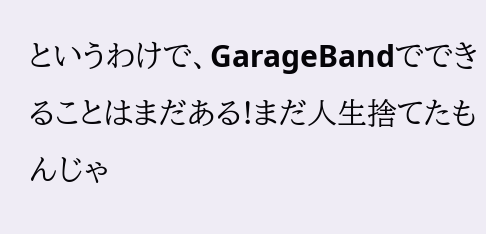というわけで、GarageBandでできることはまだある!まだ人生捨てたもんじゃ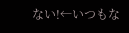ない!←いつもな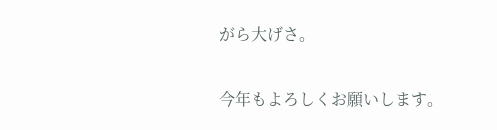がら大げさ。

今年もよろしくお願いします。